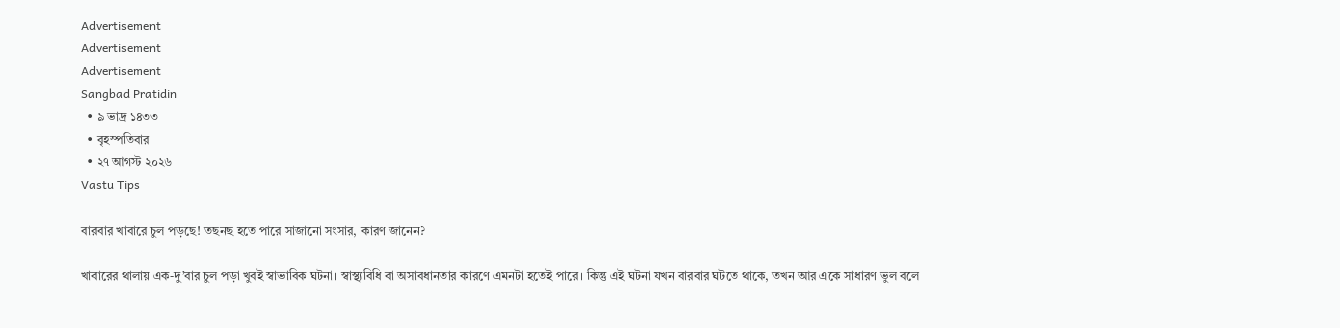Advertisement
Advertisement
Advertisement
Sangbad Pratidin
  • ৯ ভাদ্র ১৪৩৩
  • বৃহস্পতিবার
  • ২৭ আগস্ট ২০২৬
Vastu Tips

বারবার খাবারে চুল পড়ছে! তছনছ হতে পারে সাজানো সংসার, কারণ জানেন?

খাবারের থালায় এক-দু’বার চুল পড়া খুবই স্বাভাবিক ঘটনা। স্বাস্থ্যবিধি বা অসাবধানতার কারণে এমনটা হতেই পারে। কিন্তু এই ঘটনা যখন বারবার ঘটতে থাকে, তখন আর একে সাধারণ ভুল বলে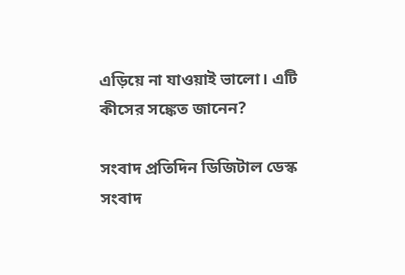এড়িয়ে না যাওয়াই ভালো। এটি কীসের সঙ্কেত জানেন?

সংবাদ প্রতিদিন ডিজিটাল ডেস্ক
সংবাদ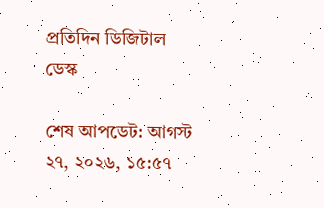প্রতিদিন ডিজিটাল ডেস্ক

শেষ আপডেট: আগস্ট ২৭, ২০২৬, ১৫:৫৭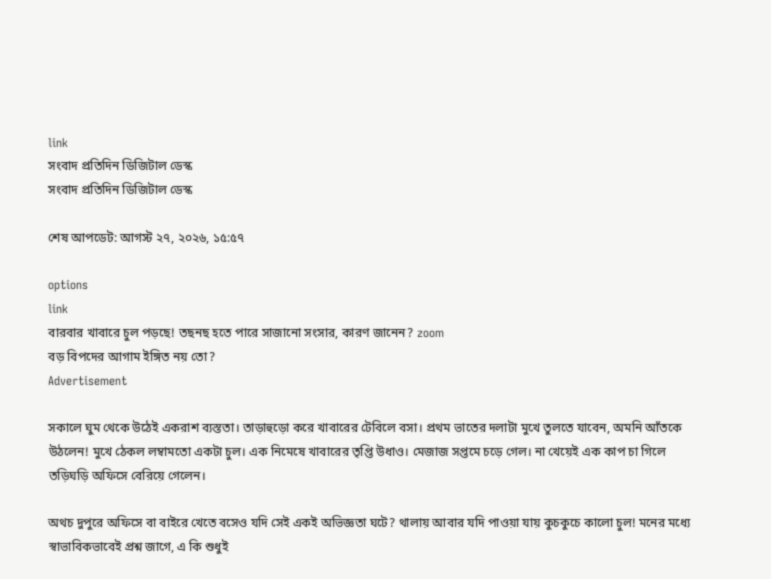link
সংবাদ প্রতিদিন ডিজিটাল ডেস্ক
সংবাদ প্রতিদিন ডিজিটাল ডেস্ক

শেষ আপডেট: আগস্ট ২৭, ২০২৬, ১৫:৫৭

options
link
বারবার খাবারে চুল পড়ছে! তছনছ হতে পারে সাজানো সংসার, কারণ জানেন? zoom
বড় বিপদের আগাম ইঙ্গিত নয় তো?
Advertisement

সকালে ঘুম থেকে উঠেই একরাশ ব্যস্ততা। তাড়াহুড়ো করে খাবারের টেবিলে বসা। প্রথম ভাতের দলাটা মুখে তুলতে যাবেন, অমনি আঁতকে উঠলেন! মুখে ঠেকল লম্বামতো একটা চুল। এক নিমেষে খাবারের তৃপ্তি উধাও। মেজাজ সপ্তমে চড়ে গেল। না খেয়েই এক কাপ চা গিলে তড়িঘড়ি অফিসে বেরিয়ে গেলেন।

অথচ দুপুরে অফিসে বা বাইরে খেতে বসেও যদি সেই একই অভিজ্ঞতা ঘটে? থালায় আবার যদি পাওয়া যায় কুচকুচে কালো চুল! মনের মধ্যে স্বাভাবিকভাবেই প্রশ্ন জাগে, এ কি শুধুই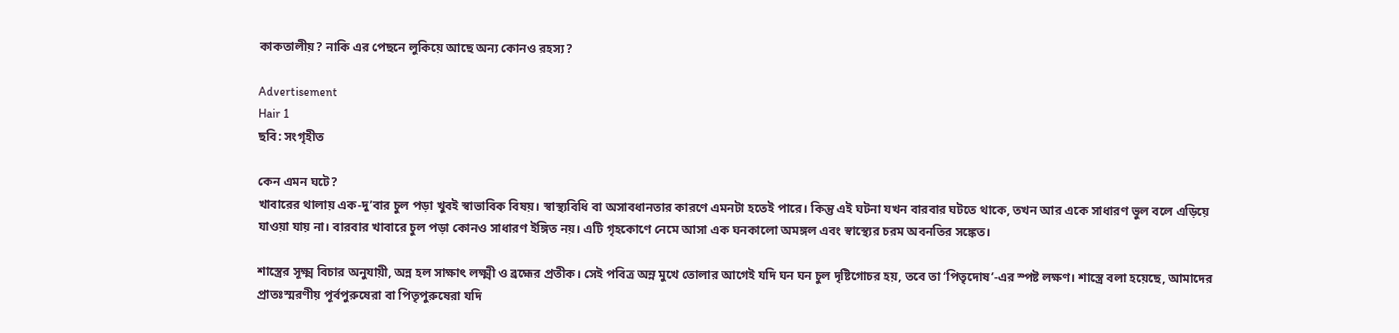কাকতালীয়? নাকি এর পেছনে লুকিয়ে আছে অন্য কোনও রহস্য?

Advertisement
Hair 1
ছবি: সংগৃহীত

কেন এমন ঘটে?
খাবারের থালায় এক-দু’বার চুল পড়া খুবই স্বাভাবিক বিষয়। স্বাস্থ্যবিধি বা অসাবধানতার কারণে এমনটা হতেই পারে। কিন্তু এই ঘটনা যখন বারবার ঘটতে থাকে, তখন আর একে সাধারণ ভুল বলে এড়িয়ে যাওয়া যায় না। বারবার খাবারে চুল পড়া কোনও সাধারণ ইঙ্গিত নয়। এটি গৃহকোণে নেমে আসা এক ঘনকালো অমঙ্গল এবং স্বাস্থ্যের চরম অবনতির সঙ্কেত।

শাস্ত্রের সূক্ষ্ম বিচার অনুযায়ী, অন্ন হল সাক্ষাৎ লক্ষ্মী ও ব্রহ্মের প্রতীক। সেই পবিত্র অন্ন মুখে তোলার আগেই যদি ঘন ঘন চুল দৃষ্টিগোচর হয়, তবে তা ‘পিতৃদোষ’-এর স্পষ্ট লক্ষণ। শাস্ত্রে বলা হয়েছে, আমাদের প্রাতঃস্মরণীয় পূর্বপুরুষেরা বা পিতৃপুরুষেরা যদি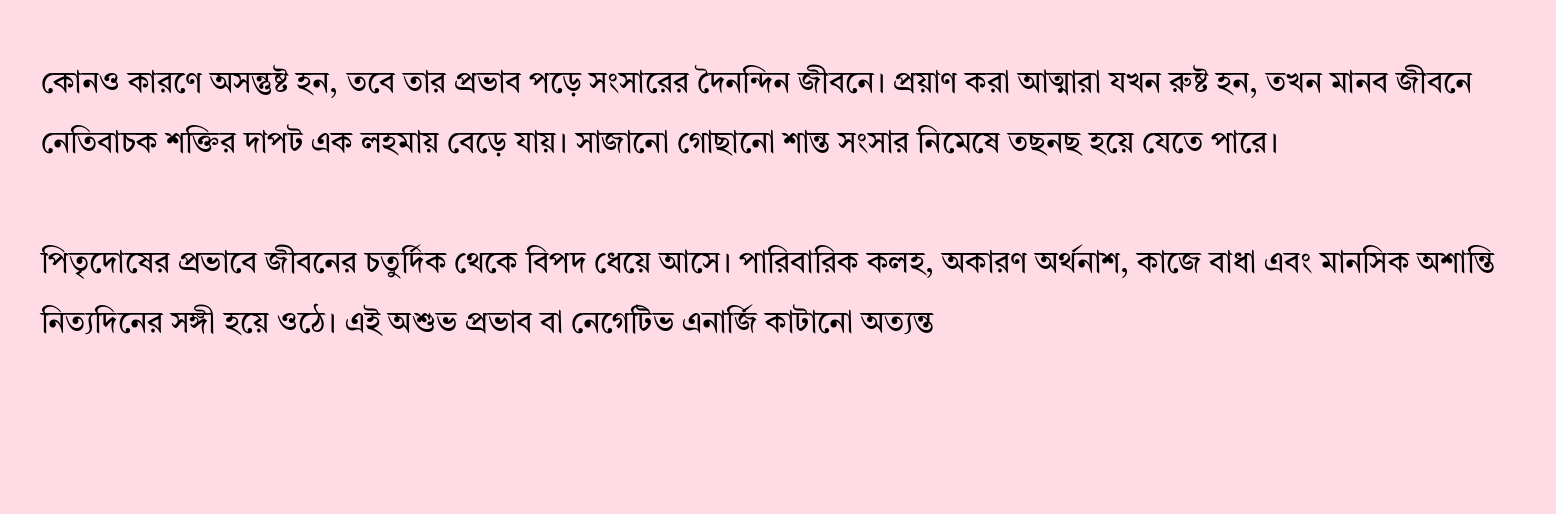কোনও কারণে অসন্তুষ্ট হন, তবে তার প্রভাব পড়ে সংসারের দৈনন্দিন জীবনে। প্রয়াণ করা আত্মারা যখন রুষ্ট হন, তখন মানব জীবনে নেতিবাচক শক্তির দাপট এক লহমায় বেড়ে যায়। সাজানো গোছানো শান্ত সংসার নিমেষে তছনছ হয়ে যেতে পারে।

পিতৃদোষের প্রভাবে জীবনের চতুর্দিক থেকে বিপদ ধেয়ে আসে। পারিবারিক কলহ, অকারণ অর্থনাশ, কাজে বাধা এবং মানসিক অশান্তি নিত্যদিনের সঙ্গী হয়ে ওঠে। এই অশুভ প্রভাব বা নেগেটিভ এনার্জি কাটানো অত্যন্ত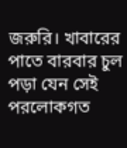জরুরি। খাবারের পাতে বারবার চুল পড়া যেন সেই পরলোকগত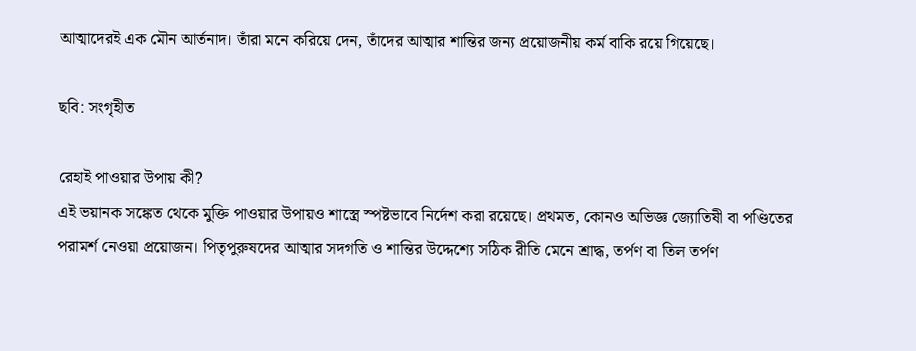আত্মাদেরই এক মৌন আর্তনাদ। তাঁরা মনে করিয়ে দেন, তাঁদের আত্মার শান্তির জন্য প্রয়োজনীয় কর্ম বাকি রয়ে গিয়েছে।

ছবি: সংগৃহীত

রেহাই পাওয়ার উপায় কী?
এই ভয়ানক সঙ্কেত থেকে মুক্তি পাওয়ার উপায়ও শাস্ত্রে স্পষ্টভাবে নির্দেশ করা রয়েছে। প্রথমত, কোনও অভিজ্ঞ জ্যোতিষী বা পণ্ডিতের পরামর্শ নেওয়া প্রয়োজন। পিতৃপুরুষদের আত্মার সদগতি ও শান্তির উদ্দেশ্যে সঠিক রীতি মেনে শ্রাদ্ধ, তর্পণ বা তিল তর্পণ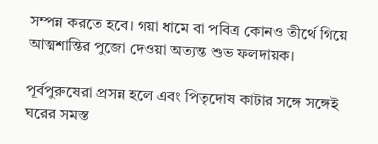সম্পন্ন করতে হবে। গয়া ধামে বা পবিত্র কোনও তীর্থে গিয়ে আত্মশান্তির পুজো দেওয়া অত্যন্ত শুভ ফলদায়ক।

পূর্বপুরুষেরা প্রসন্ন হলে এবং পিতৃদোষ কাটার সঙ্গে সঙ্গেই ঘরের সমস্ত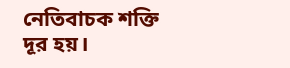নেতিবাচক শক্তি দূর হয়।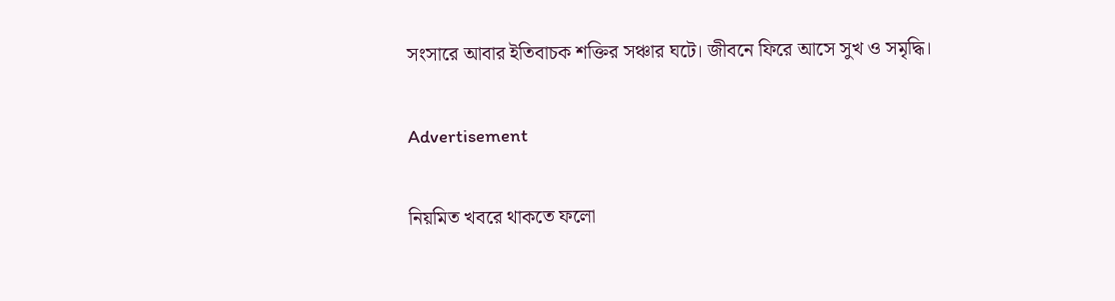সংসারে আবার ইতিবাচক শক্তির সঞ্চার ঘটে। জীবনে ফিরে আসে সুখ ও সমৃদ্ধি।

Advertisement

নিয়মিত খবরে থাকতে ফলো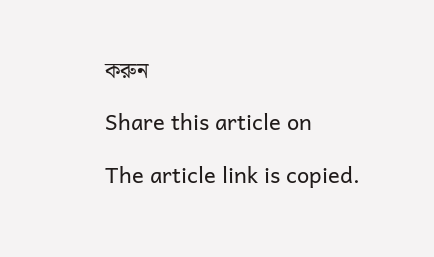করুন

Share this article on

The article link is copied.